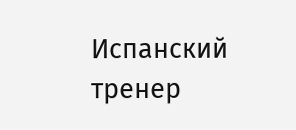Испанский тренер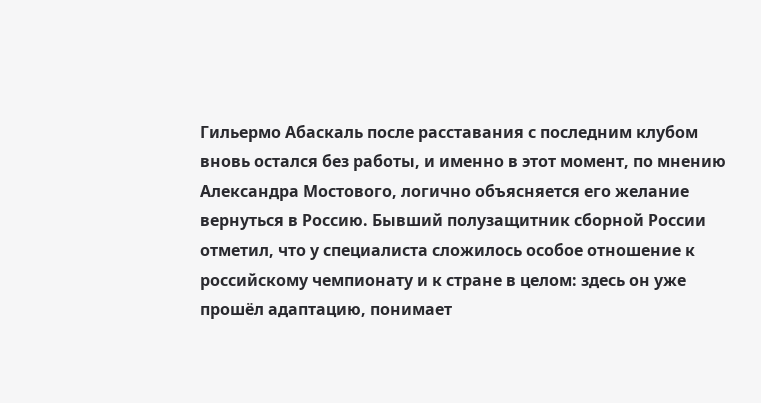Гильермо Абаскаль после расставания с последним клубом вновь остался без работы, и именно в этот момент, по мнению Александра Мостового, логично объясняется его желание вернуться в Россию. Бывший полузащитник сборной России отметил, что у специалиста сложилось особое отношение к российскому чемпионату и к стране в целом: здесь он уже прошёл адаптацию, понимает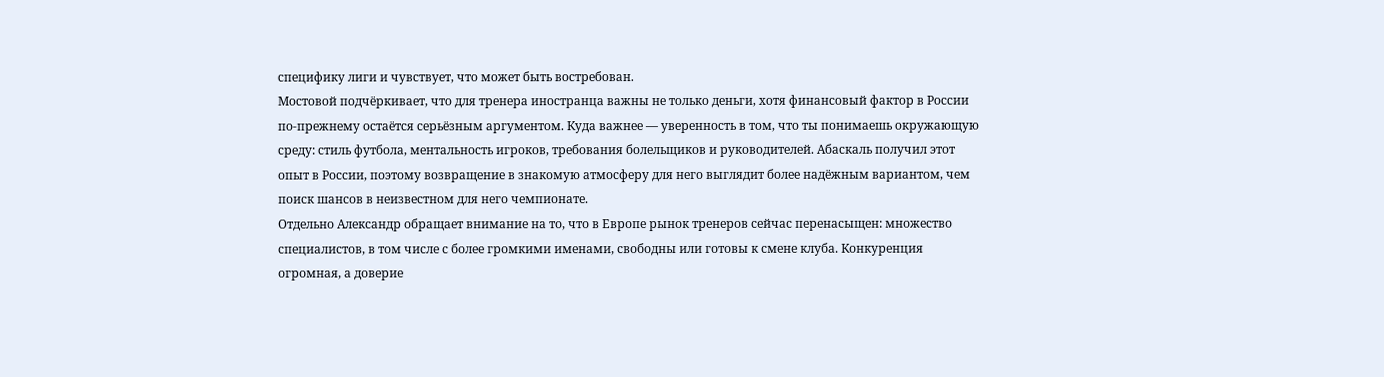специфику лиги и чувствует, что может быть востребован.
Мостовой подчёркивает, что для тренера иностранца важны не только деньги, хотя финансовый фактор в России по‑прежнему остаётся серьёзным аргументом. Куда важнее — уверенность в том, что ты понимаешь окружающую среду: стиль футбола, ментальность игроков, требования болельщиков и руководителей. Абаскаль получил этот опыт в России, поэтому возвращение в знакомую атмосферу для него выглядит более надёжным вариантом, чем поиск шансов в неизвестном для него чемпионате.
Отдельно Александр обращает внимание на то, что в Европе рынок тренеров сейчас перенасыщен: множество специалистов, в том числе с более громкими именами, свободны или готовы к смене клуба. Конкуренция огромная, а доверие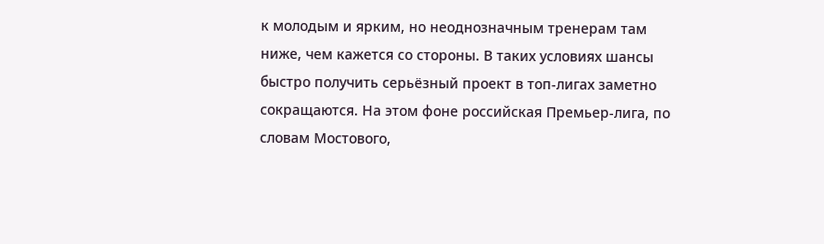к молодым и ярким, но неоднозначным тренерам там ниже, чем кажется со стороны. В таких условиях шансы быстро получить серьёзный проект в топ‑лигах заметно сокращаются. На этом фоне российская Премьер‑лига, по словам Мостового,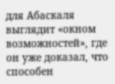для Абаскаля выглядит «окном возможностей», где он уже доказал, что способен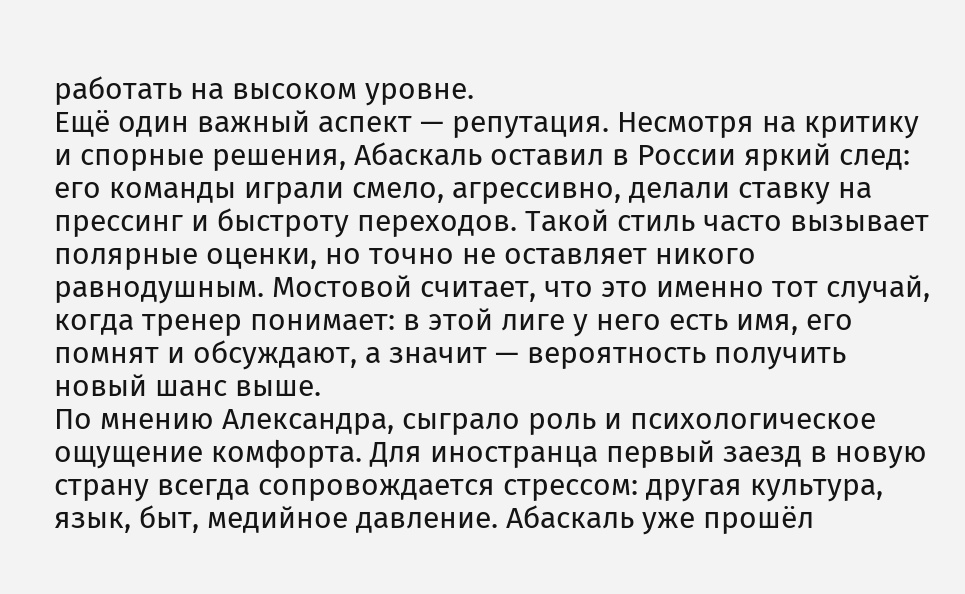работать на высоком уровне.
Ещё один важный аспект — репутация. Несмотря на критику и спорные решения, Абаскаль оставил в России яркий след: его команды играли смело, агрессивно, делали ставку на прессинг и быстроту переходов. Такой стиль часто вызывает полярные оценки, но точно не оставляет никого равнодушным. Мостовой считает, что это именно тот случай, когда тренер понимает: в этой лиге у него есть имя, его помнят и обсуждают, а значит — вероятность получить новый шанс выше.
По мнению Александра, сыграло роль и психологическое ощущение комфорта. Для иностранца первый заезд в новую страну всегда сопровождается стрессом: другая культура, язык, быт, медийное давление. Абаскаль уже прошёл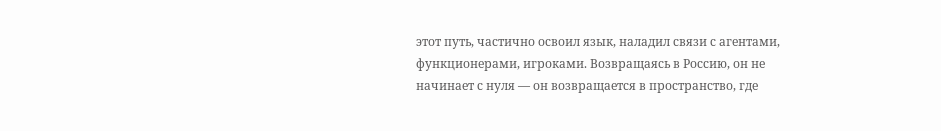этот путь, частично освоил язык, наладил связи с агентами, функционерами, игроками. Возвращаясь в Россию, он не начинает с нуля — он возвращается в пространство, где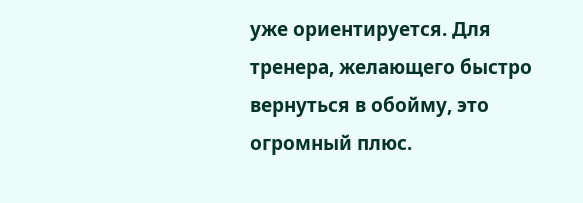уже ориентируется. Для тренера, желающего быстро вернуться в обойму, это огромный плюс.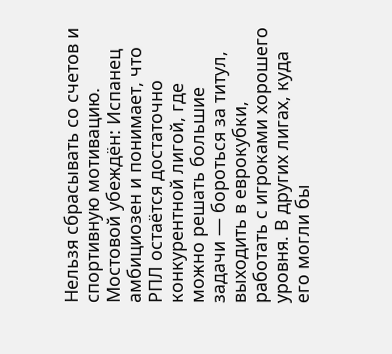Нельзя сбрасывать со счетов и спортивную мотивацию. Мостовой убеждён: Испанец амбициозен и понимает, что РПЛ остаётся достаточно конкурентной лигой, где можно решать большие задачи — бороться за титул, выходить в еврокубки, работать с игроками хорошего уровня. В других лигах, куда его могли бы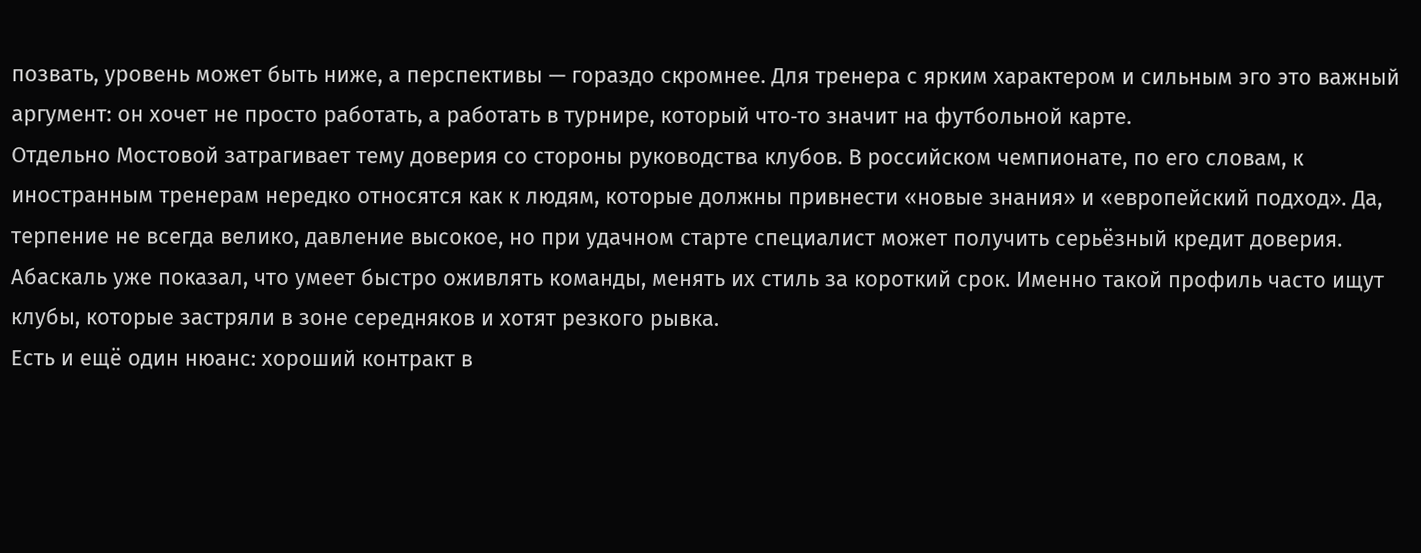позвать, уровень может быть ниже, а перспективы — гораздо скромнее. Для тренера с ярким характером и сильным эго это важный аргумент: он хочет не просто работать, а работать в турнире, который что‑то значит на футбольной карте.
Отдельно Мостовой затрагивает тему доверия со стороны руководства клубов. В российском чемпионате, по его словам, к иностранным тренерам нередко относятся как к людям, которые должны привнести «новые знания» и «европейский подход». Да, терпение не всегда велико, давление высокое, но при удачном старте специалист может получить серьёзный кредит доверия. Абаскаль уже показал, что умеет быстро оживлять команды, менять их стиль за короткий срок. Именно такой профиль часто ищут клубы, которые застряли в зоне середняков и хотят резкого рывка.
Есть и ещё один нюанс: хороший контракт в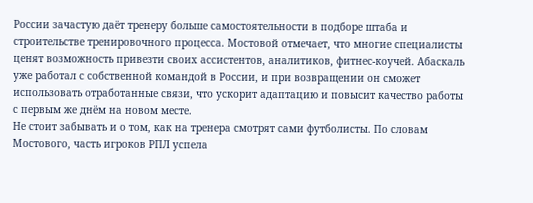России зачастую даёт тренеру больше самостоятельности в подборе штаба и строительстве тренировочного процесса. Мостовой отмечает, что многие специалисты ценят возможность привезти своих ассистентов, аналитиков, фитнес‑коучей. Абаскаль уже работал с собственной командой в России, и при возвращении он сможет использовать отработанные связи, что ускорит адаптацию и повысит качество работы с первым же днём на новом месте.
Не стоит забывать и о том, как на тренера смотрят сами футболисты. По словам Мостового, часть игроков РПЛ успела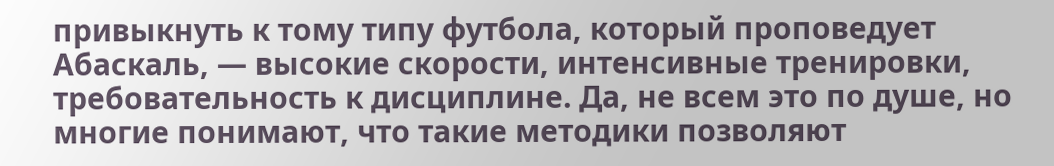привыкнуть к тому типу футбола, который проповедует Абаскаль, — высокие скорости, интенсивные тренировки, требовательность к дисциплине. Да, не всем это по душе, но многие понимают, что такие методики позволяют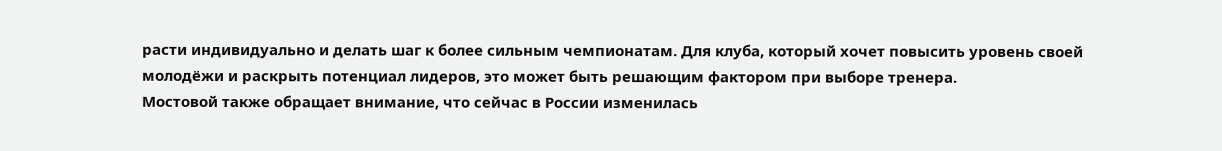расти индивидуально и делать шаг к более сильным чемпионатам. Для клуба, который хочет повысить уровень своей молодёжи и раскрыть потенциал лидеров, это может быть решающим фактором при выборе тренера.
Мостовой также обращает внимание, что сейчас в России изменилась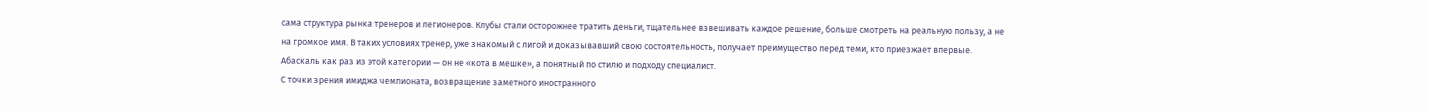сама структура рынка тренеров и легионеров. Клубы стали осторожнее тратить деньги, тщательнее взвешивать каждое решение, больше смотреть на реальную пользу, а не на громкое имя. В таких условиях тренер, уже знакомый с лигой и доказывавший свою состоятельность, получает преимущество перед теми, кто приезжает впервые. Абаскаль как раз из этой категории — он не «кота в мешке», а понятный по стилю и подходу специалист.
С точки зрения имиджа чемпионата, возвращение заметного иностранного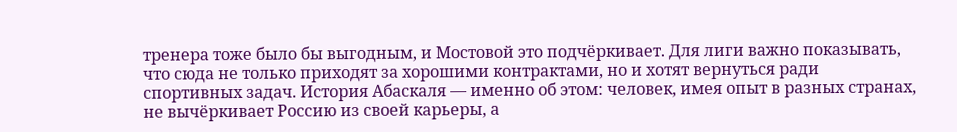тренера тоже было бы выгодным, и Мостовой это подчёркивает. Для лиги важно показывать, что сюда не только приходят за хорошими контрактами, но и хотят вернуться ради спортивных задач. История Абаскаля — именно об этом: человек, имея опыт в разных странах, не вычёркивает Россию из своей карьеры, а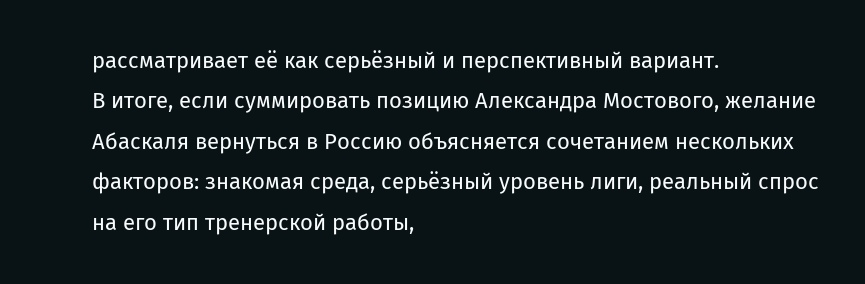рассматривает её как серьёзный и перспективный вариант.
В итоге, если суммировать позицию Александра Мостового, желание Абаскаля вернуться в Россию объясняется сочетанием нескольких факторов: знакомая среда, серьёзный уровень лиги, реальный спрос на его тип тренерской работы,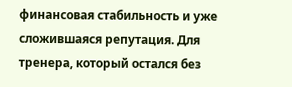финансовая стабильность и уже сложившаяся репутация. Для тренера, который остался без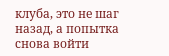клуба, это не шаг назад, а попытка снова войти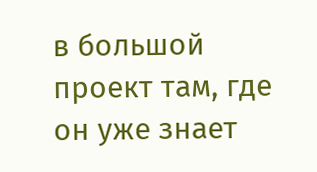в большой проект там, где он уже знает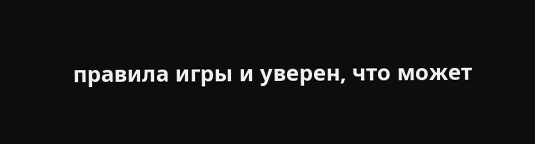правила игры и уверен, что может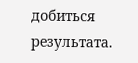добиться результата.